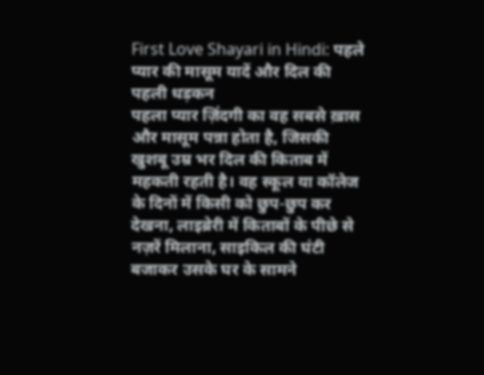First Love Shayari in Hindi: पहले प्यार की मासूम यादें और दिल की पहली धड़कन
पहला प्यार ज़िंदगी का वह सबसे ख़ास और मासूम पन्ना होता है, जिसकी खुशबू उम्र भर दिल की किताब में महकती रहती है। वह स्कूल या कॉलेज के दिनों में किसी को छुप-छुप कर देखना, लाइब्रेरी में किताबों के पीछे से नज़रें मिलाना, साइकिल की घंटी बजाकर उसके घर के सामने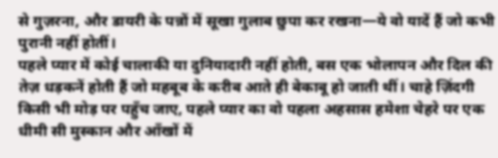से गुज़रना, और डायरी के पन्नों में सूखा गुलाब छुपा कर रखना—ये वो यादें हैं जो कभी पुरानी नहीं होतीं।
पहले प्यार में कोई चालाकी या दुनियादारी नहीं होती, बस एक भोलापन और दिल की तेज़ धड़कनें होती हैं जो महबूब के करीब आते ही बेकाबू हो जाती थीं। चाहे ज़िंदगी किसी भी मोड़ पर पहुँच जाए, पहले प्यार का वो पहला अहसास हमेशा चेहरे पर एक धीमी सी मुस्कान और आँखों में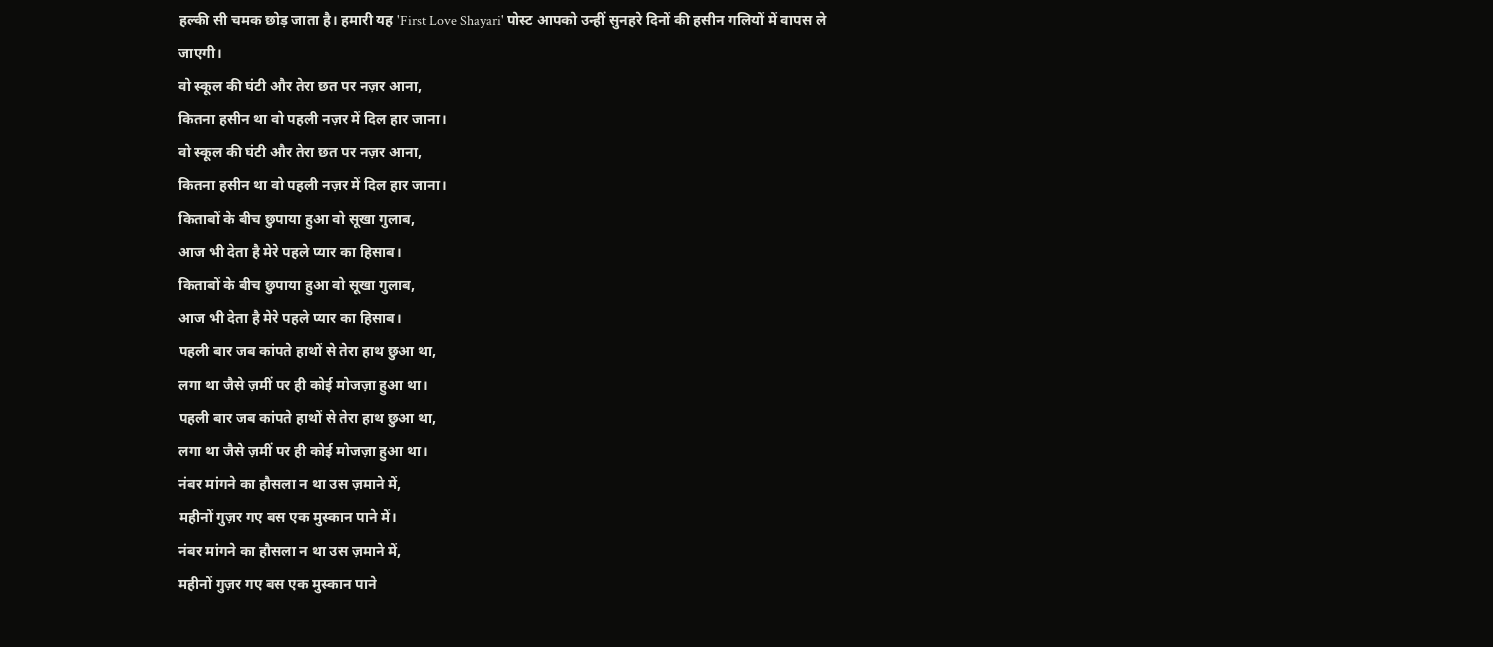हल्की सी चमक छोड़ जाता है। हमारी यह 'First Love Shayari' पोस्ट आपको उन्हीं सुनहरे दिनों की हसीन गलियों में वापस ले जाएगी।
वो स्कूल की घंटी और तेरा छत पर नज़र आना,
कितना हसीन था वो पहली नज़र में दिल हार जाना।
वो स्कूल की घंटी और तेरा छत पर नज़र आना,
कितना हसीन था वो पहली नज़र में दिल हार जाना।
किताबों के बीच छुपाया हुआ वो सूखा गुलाब,
आज भी देता है मेरे पहले प्यार का हिसाब।
किताबों के बीच छुपाया हुआ वो सूखा गुलाब,
आज भी देता है मेरे पहले प्यार का हिसाब।
पहली बार जब कांपते हाथों से तेरा हाथ छुआ था,
लगा था जैसे ज़मीं पर ही कोई मोजज़ा हुआ था।
पहली बार जब कांपते हाथों से तेरा हाथ छुआ था,
लगा था जैसे ज़मीं पर ही कोई मोजज़ा हुआ था।
नंबर मांगने का हौसला न था उस ज़माने में,
महीनों गुज़र गए बस एक मुस्कान पाने में।
नंबर मांगने का हौसला न था उस ज़माने में,
महीनों गुज़र गए बस एक मुस्कान पाने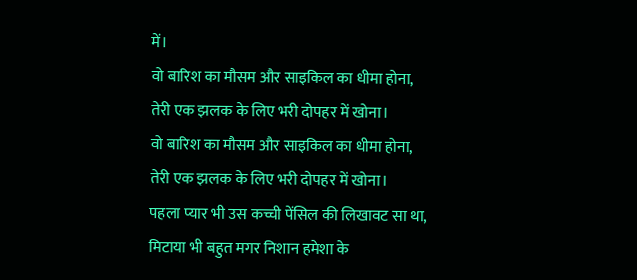में।
वो बारिश का मौसम और साइकिल का धीमा होना,
तेरी एक झलक के लिए भरी दोपहर में खोना।
वो बारिश का मौसम और साइकिल का धीमा होना,
तेरी एक झलक के लिए भरी दोपहर में खोना।
पहला प्यार भी उस कच्ची पेंसिल की लिखावट सा था,
मिटाया भी बहुत मगर निशान हमेशा के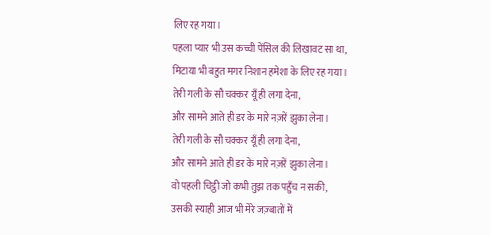लिए रह गया।
पहला प्यार भी उस कच्ची पेंसिल की लिखावट सा था,
मिटाया भी बहुत मगर निशान हमेशा के लिए रह गया।
तेरी गली के सौ चक्कर यूँ ही लगा देना,
और सामने आते ही डर के मारे नज़रें झुका लेना।
तेरी गली के सौ चक्कर यूँ ही लगा देना,
और सामने आते ही डर के मारे नज़रें झुका लेना।
वो पहली चिट्ठी जो कभी तुझ तक पहुँच न सकी,
उसकी स्याही आज भी मेरे जज़्बातों में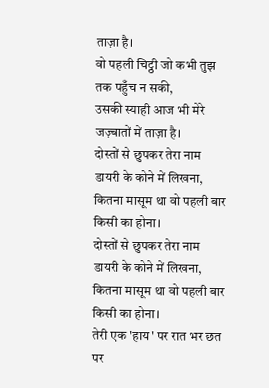ताज़ा है।
वो पहली चिट्ठी जो कभी तुझ तक पहुँच न सकी,
उसकी स्याही आज भी मेरे जज़्बातों में ताज़ा है।
दोस्तों से छुपकर तेरा नाम डायरी के कोने में लिखना,
कितना मासूम था वो पहली बार किसी का होना।
दोस्तों से छुपकर तेरा नाम डायरी के कोने में लिखना,
कितना मासूम था वो पहली बार किसी का होना।
तेरी एक 'हाय' पर रात भर छत पर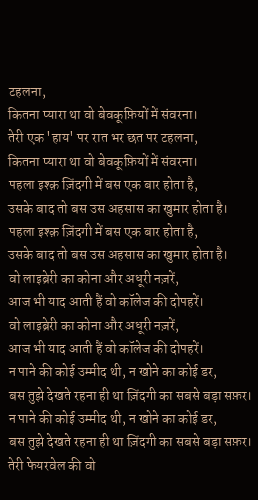टहलना,
कितना प्यारा था वो बेवकूफ़ियों में संवरना।
तेरी एक 'हाय' पर रात भर छत पर टहलना,
कितना प्यारा था वो बेवकूफ़ियों में संवरना।
पहला इश्क़ ज़िंदगी में बस एक बार होता है,
उसके बाद तो बस उस अहसास का खुमार होता है।
पहला इश्क़ ज़िंदगी में बस एक बार होता है,
उसके बाद तो बस उस अहसास का खुमार होता है।
वो लाइब्रेरी का कोना और अधूरी नज़रें,
आज भी याद आती हैं वो कॉलेज की दोपहरें।
वो लाइब्रेरी का कोना और अधूरी नज़रें,
आज भी याद आती हैं वो कॉलेज की दोपहरें।
न पाने की कोई उम्मीद थी, न खोने का कोई डर,
बस तुझे देखते रहना ही था ज़िंदगी का सबसे बड़ा सफ़र।
न पाने की कोई उम्मीद थी, न खोने का कोई डर,
बस तुझे देखते रहना ही था ज़िंदगी का सबसे बड़ा सफ़र।
तेरी फेयरवेल की वो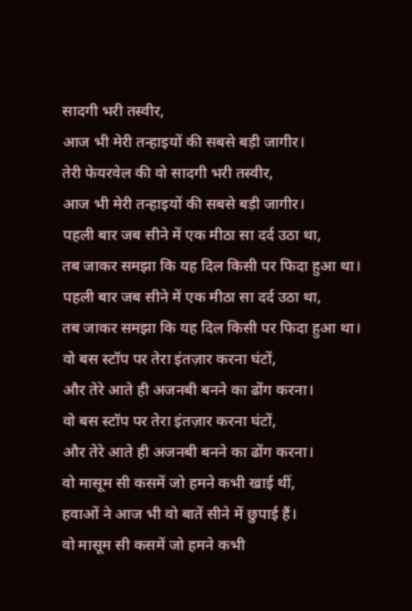सादगी भरी तस्वीर,
आज भी मेरी तन्हाइयों की सबसे बड़ी जागीर।
तेरी फेयरवेल की वो सादगी भरी तस्वीर,
आज भी मेरी तन्हाइयों की सबसे बड़ी जागीर।
पहली बार जब सीने में एक मीठा सा दर्द उठा था,
तब जाकर समझा कि यह दिल किसी पर फिदा हुआ था।
पहली बार जब सीने में एक मीठा सा दर्द उठा था,
तब जाकर समझा कि यह दिल किसी पर फिदा हुआ था।
वो बस स्टॉप पर तेरा इंतज़ार करना घंटों,
और तेरे आते ही अजनबी बनने का ढोंग करना।
वो बस स्टॉप पर तेरा इंतज़ार करना घंटों,
और तेरे आते ही अजनबी बनने का ढोंग करना।
वो मासूम सी कसमें जो हमने कभी खाई थीं,
हवाओं ने आज भी वो बातें सीने में छुपाई हैं।
वो मासूम सी कसमें जो हमने कभी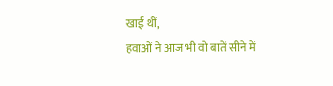खाई थीं,
हवाओं ने आज भी वो बातें सीने में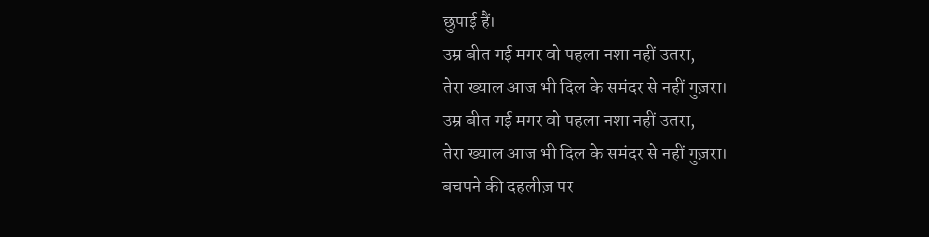छुपाई हैं।
उम्र बीत गई मगर वो पहला नशा नहीं उतरा,
तेरा ख्याल आज भी दिल के समंदर से नहीं गुज़रा।
उम्र बीत गई मगर वो पहला नशा नहीं उतरा,
तेरा ख्याल आज भी दिल के समंदर से नहीं गुज़रा।
बचपने की दहलीज़ पर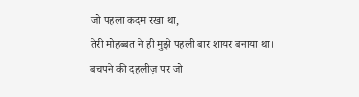जो पहला कदम रखा था,
तेरी मोहब्बत ने ही मुझे पहली बार शायर बनाया था।
बचपने की दहलीज़ पर जो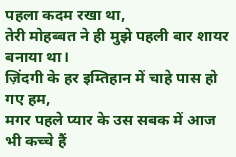पहला कदम रखा था,
तेरी मोहब्बत ने ही मुझे पहली बार शायर बनाया था।
ज़िंदगी के हर इम्तिहान में चाहे पास हो गए हम,
मगर पहले प्यार के उस सबक में आज भी कच्चे हैं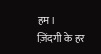हम।
ज़िंदगी के हर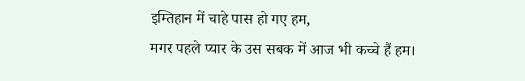इम्तिहान में चाहे पास हो गए हम,
मगर पहले प्यार के उस सबक में आज भी कच्चे हैं हम।